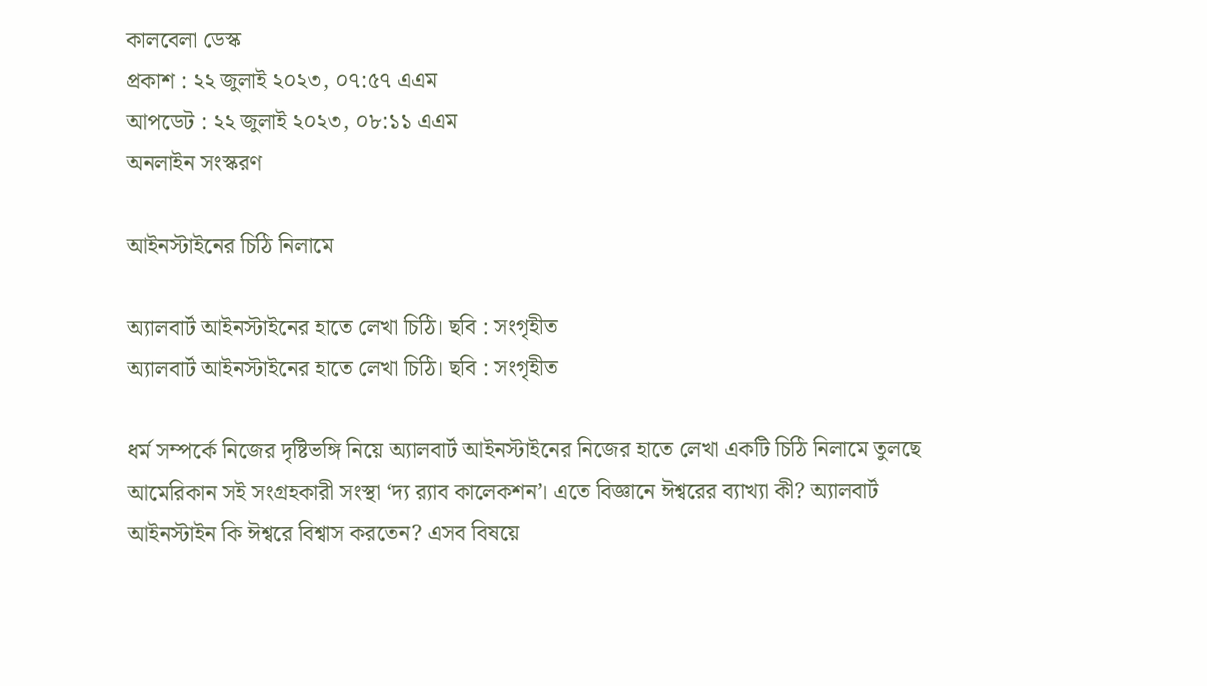কালবেলা ডেস্ক
প্রকাশ : ২২ জুলাই ২০২৩, ০৭:৫৭ এএম
আপডেট : ২২ জুলাই ২০২৩, ০৮:১১ এএম
অনলাইন সংস্করণ

আইনস্টাইনের চিঠি নিলামে

অ্যালবার্ট আইনস্টাইনের হাতে লেখা চিঠি। ছবি : সংগৃহীত
অ্যালবার্ট আইনস্টাইনের হাতে লেখা চিঠি। ছবি : সংগৃহীত

ধর্ম সম্পর্কে নিজের দৃষ্টিভঙ্গি নিয়ে অ্যালবার্ট আইনস্টাইনের নিজের হাতে লেখা একটি চিঠি নিলামে তুলছে আমেরিকান সই সংগ্রহকারী সংস্থা ‘দ্য র‌্যাব কালেকশন’। এতে বিজ্ঞানে ঈশ্বরের ব্যাখ্যা কী? অ্যালবার্ট আইনস্টাইন কি ঈশ্বরে বিশ্বাস করতেন? এসব বিষয়ে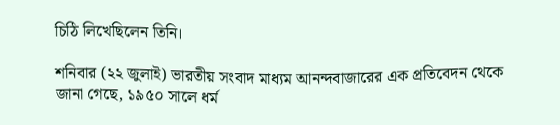চিঠি লিখেছিলেন তিনি।

শনিবার (২২ জুলাই) ভারতীয় সংবাদ মাধ্যম আনন্দবাজারের এক প্রতিবেদন থেকে জানা গেছে, ১৯৫০ সালে ধর্ম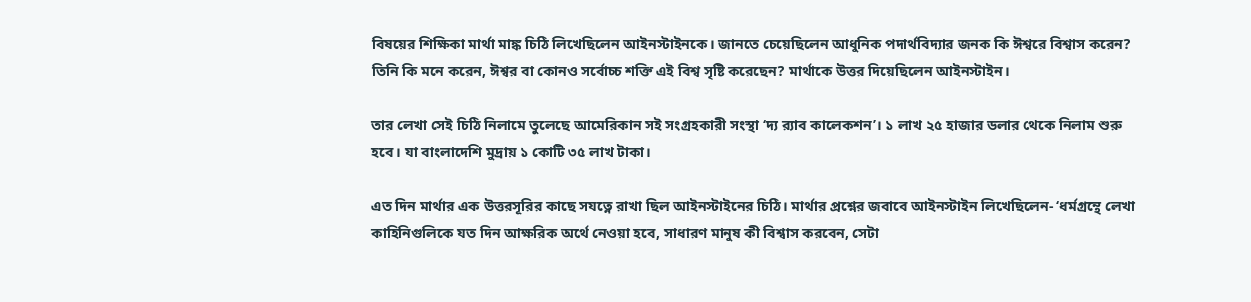বিষয়ের শিক্ষিকা মার্থা মাঙ্ক চিঠি লিখেছিলেন আইনস্টাইনকে। জানতে চেয়েছিলেন আধুনিক পদার্থবিদ্যার জনক কি ঈশ্বরে বিশ্বাস করেন? তিনি কি মনে করেন, ঈশ্বর বা কোনও সর্বোচ্চ শক্তি এই বিশ্ব সৃষ্টি করেছেন? মার্থাকে উত্তর দিয়েছিলেন আইনস্টাইন।

তার লেখা সেই চিঠি নিলামে তুলেছে আমেরিকান সই সংগ্রহকারী সংস্থা ‘দ্য র‌্যাব কালেকশন’। ১ লাখ ২৫ হাজার ডলার থেকে নিলাম শুরু হবে। যা বাংলাদেশি মুদ্রায় ১ কোটি ৩৫ লাখ টাকা।

এত দিন মার্থার এক উত্তরসূরির কাছে সযত্নে রাখা ছিল আইনস্টাইনের চিঠি। মার্থার প্রশ্নের জবাবে আইনস্টাইন লিখেছিলেন- ‘ধর্মগ্রন্থে লেখা কাহিনিগুলিকে যত দিন আক্ষরিক অর্থে নেওয়া হবে, সাধারণ মানুষ কী বিশ্বাস করবেন, সেটা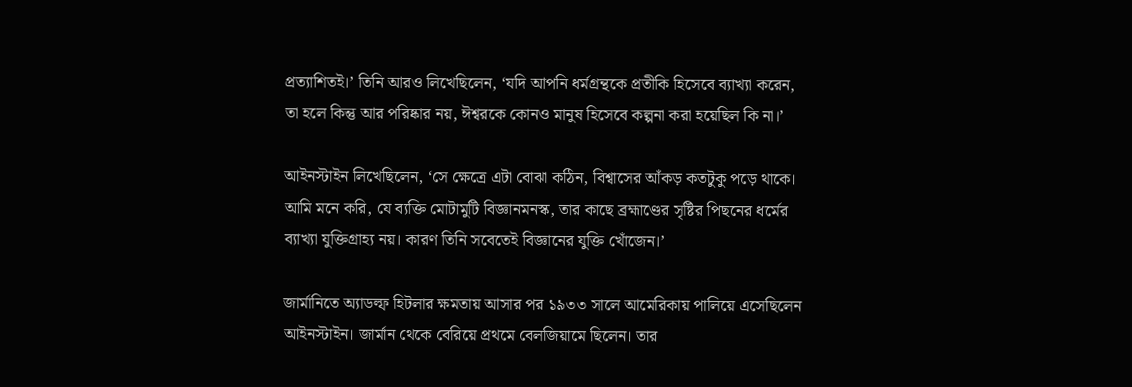প্রত্যাশিতই।’ তিনি আরও লিখেছিলেন, ‘যদি আপনি ধর্মগ্রন্থকে প্রতীকি হিসেবে ব্যাখ্যা করেন, তা হলে কিন্তু আর পরিষ্কার নয়, ঈশ্বরকে কোনও মানুষ হিসেবে কল্পনা করা হয়েছিল কি না।’

আইনস্টাইন লিখেছিলেন, ‘সে ক্ষেত্রে এটা বোঝা কঠিন, বিশ্বাসের আঁকড় কতটুকু পড়ে থাকে। আমি মনে করি, যে ব্যক্তি মোটামুটি বিজ্ঞানমনস্ক, তার কাছে ব্রহ্মাণ্ডের সৃষ্টির পিছনের ধর্মের ব্যাখ্যা যুক্তিগ্রাহ্য নয়। কারণ তিনি সবেতেই বিজ্ঞানের যুক্তি খোঁজেন।’

জার্মানিতে অ্যাডল্ফ হিটলার ক্ষমতায় আসার পর ১৯৩৩ সালে আমেরিকায় পালিয়ে এসেছিলেন আইনস্টাইন। জার্মান থেকে বেরিয়ে প্রথমে বেলজিয়ামে ছিলেন। তার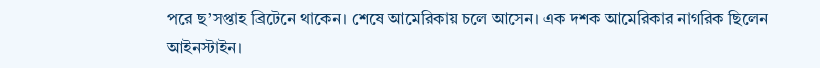পরে ছ’সপ্তাহ ব্রিটেনে থাকেন। শেষে আমেরিকায় চলে আসেন। এক দশক আমেরিকার নাগরিক ছিলেন আইনস্টাইন।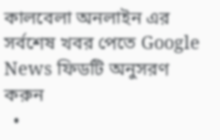কালবেলা অনলাইন এর সর্বশেষ খবর পেতে Google News ফিডটি অনুসরণ করুন
  •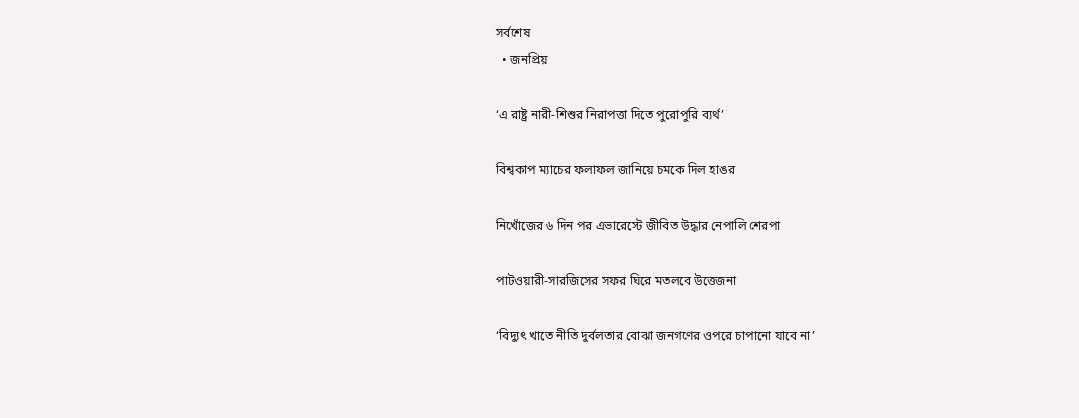সর্বশেষ
  • জনপ্রিয়

‘এ রাষ্ট্র নারী-শিশুর নিরাপত্তা দিতে পুরোপুরি ব্যর্থ’

বিশ্বকাপ ম্যাচের ফলাফল জানিয়ে চমকে দিল হাঙর

নিখোঁজের ৬ দিন পর এভারেস্টে জীবিত উদ্ধার নেপালি শেরপা

পাটওয়ারী-সারজিসের সফর ঘিরে মতলবে উত্তেজনা

‘বিদ্যুৎ খাতে নীতি দুর্বলতার বোঝা জনগণের ওপরে চাপানো যাবে না’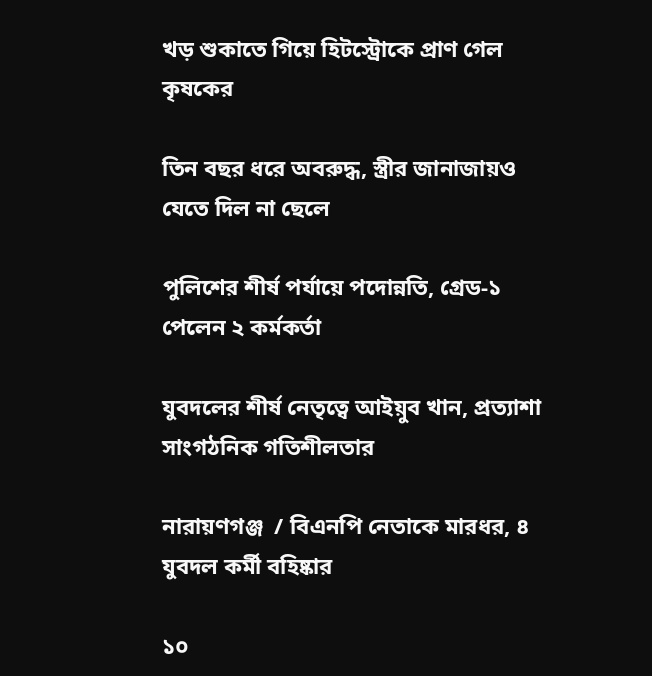খড় শুকাতে গিয়ে হিটস্ট্রোকে প্রাণ গেল কৃষকের

তিন বছর ধরে অবরুদ্ধ, স্ত্রীর জানাজায়ও যেতে দিল না ছেলে

পুলিশের শীর্ষ পর্যায়ে পদোন্নতি, গ্রেড-১ পেলেন ২ কর্মকর্তা

যুবদলের শীর্ষ নেতৃত্বে আইয়ুব খান, প্রত্যাশা সাংগঠনিক গতিশীলতার

নারায়ণগঞ্জ  / বিএনপি নেতাকে মারধর, ৪ যুবদল কর্মী বহিষ্কার

১০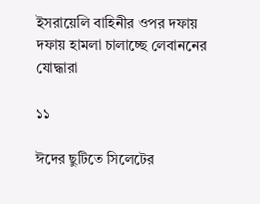ইসরায়েলি বাহিনীর ওপর দফায় দফায় হামলা চালাচ্ছে লেবাননের যোদ্ধারা

১১

ঈদের ছুটিতে সিলেটের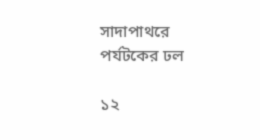সাদাপাথরে পর্যটকের ঢল

১২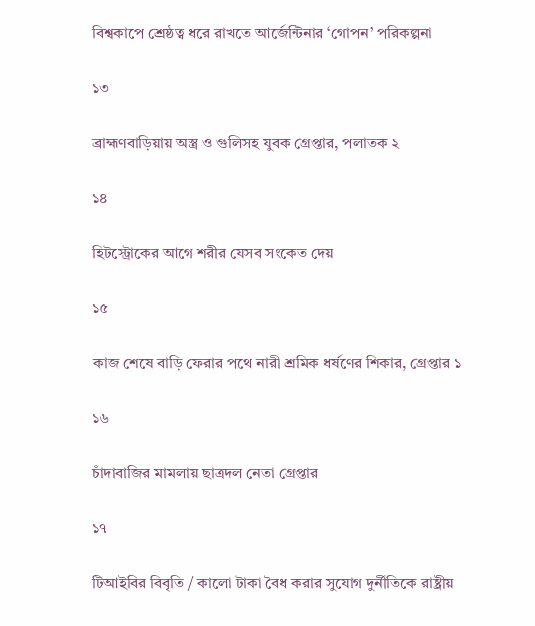বিশ্বকাপে শ্রেষ্ঠত্ব ধরে রাখতে আর্জেন্টিনার ‘গোপন’ পরিকল্পনা

১৩

ব্রাহ্মণবাড়িয়ায় অস্ত্র ও গুলিসহ যুবক গ্রেপ্তার, পলাতক ২

১৪

হিটস্ট্রোকের আগে শরীর যেসব সংকেত দেয়

১৫

কাজ শেষে বাড়ি ফেরার পথে নারী শ্রমিক ধর্ষণের শিকার, গ্রেপ্তার ১

১৬

চাঁদাবাজির মামলায় ছাত্রদল নেতা গ্রেপ্তার

১৭

টিআইবির বিবৃতি / কালো টাকা বৈধ করার সুযোগ দুর্নীতিকে রাষ্ট্রীয়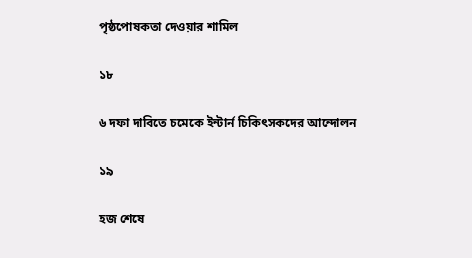পৃষ্ঠপোষকতা দেওয়ার শামিল

১৮

৬ দফা দাবিতে চমেকে ইন্টার্ন চিকিৎসকদের আন্দোলন

১৯

হজ শেষে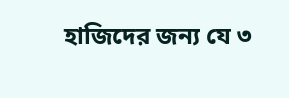হাজিদের জন্য যে ৩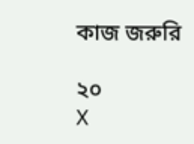কাজ জরুরি

২০
X